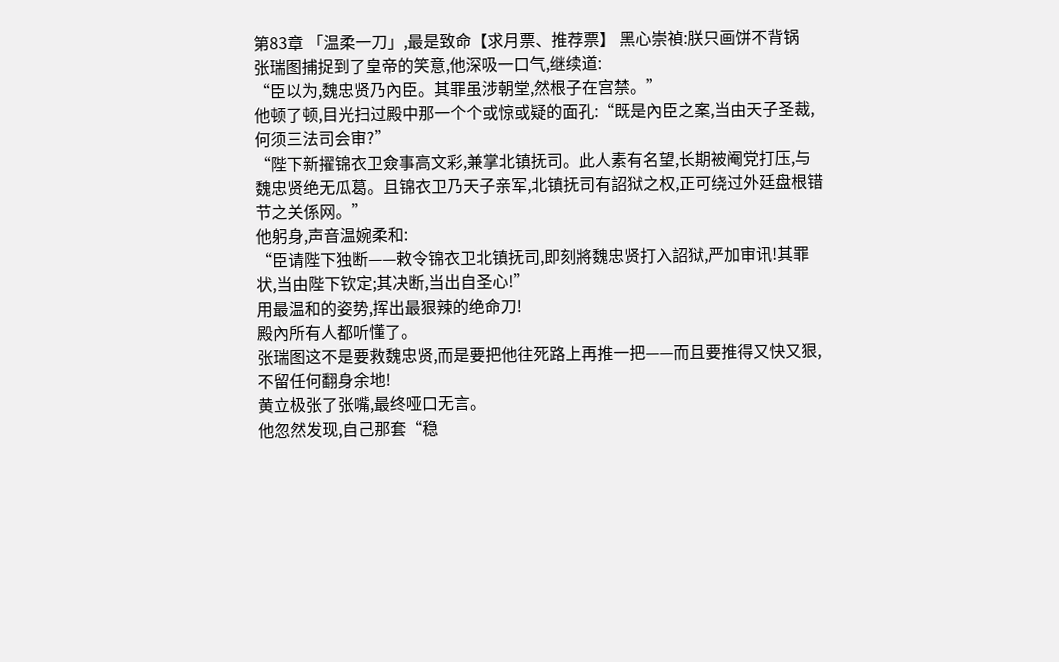第83章 「温柔一刀」,最是致命【求月票、推荐票】 黑心崇禎:朕只画饼不背锅
张瑞图捕捉到了皇帝的笑意,他深吸一口气,继续道:
“臣以为,魏忠贤乃內臣。其罪虽涉朝堂,然根子在宫禁。”
他顿了顿,目光扫过殿中那一个个或惊或疑的面孔:“既是內臣之案,当由天子圣裁,何须三法司会审?”
“陛下新擢锦衣卫僉事高文彩,兼掌北镇抚司。此人素有名望,长期被阉党打压,与魏忠贤绝无瓜葛。且锦衣卫乃天子亲军,北镇抚司有詔狱之权,正可绕过外廷盘根错节之关係网。”
他躬身,声音温婉柔和:
“臣请陛下独断——敕令锦衣卫北镇抚司,即刻將魏忠贤打入詔狱,严加审讯!其罪状,当由陛下钦定;其决断,当出自圣心!”
用最温和的姿势,挥出最狠辣的绝命刀!
殿內所有人都听懂了。
张瑞图这不是要救魏忠贤,而是要把他往死路上再推一把——而且要推得又快又狠,不留任何翻身余地!
黄立极张了张嘴,最终哑口无言。
他忽然发现,自己那套“稳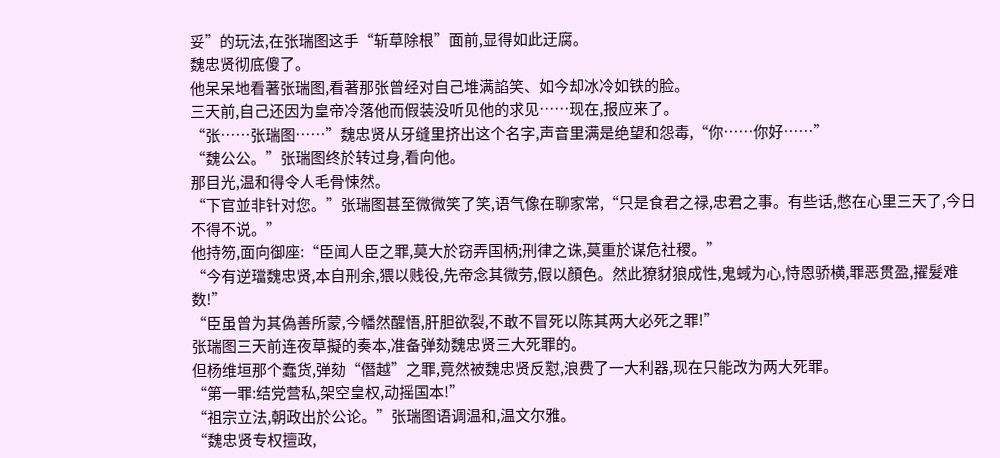妥”的玩法,在张瑞图这手“斩草除根”面前,显得如此迂腐。
魏忠贤彻底傻了。
他呆呆地看著张瑞图,看著那张曾经对自己堆满諂笑、如今却冰冷如铁的脸。
三天前,自己还因为皇帝冷落他而假装没听见他的求见……现在,报应来了。
“张……张瑞图……”魏忠贤从牙缝里挤出这个名字,声音里满是绝望和怨毒,“你……你好……”
“魏公公。”张瑞图终於转过身,看向他。
那目光,温和得令人毛骨悚然。
“下官並非针对您。”张瑞图甚至微微笑了笑,语气像在聊家常,“只是食君之禄,忠君之事。有些话,憋在心里三天了,今日不得不说。”
他持笏,面向御座:“臣闻人臣之罪,莫大於窃弄国柄;刑律之诛,莫重於谋危社稷。”
“今有逆璫魏忠贤,本自刑余,猥以贱役,先帝念其微劳,假以顏色。然此獠豺狼成性,鬼蜮为心,恃恩骄横,罪恶贯盈,擢髮难数!”
“臣虽曾为其偽善所蒙,今幡然醒悟,肝胆欲裂,不敢不冒死以陈其两大必死之罪!”
张瑞图三天前连夜草擬的奏本,准备弹劾魏忠贤三大死罪的。
但杨维垣那个蠢货,弹劾“僭越”之罪,竟然被魏忠贤反懟,浪费了一大利器,现在只能改为两大死罪。
“第一罪:结党营私,架空皇权,动摇国本!”
“祖宗立法,朝政出於公论。”张瑞图语调温和,温文尔雅。
“魏忠贤专权擅政,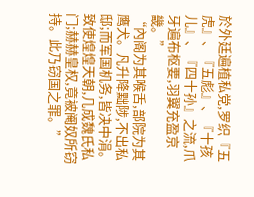於外廷遍植私党,罗织『五虎』、『五彪』、『十孩儿』、『四十孙』之流,爪牙遍布枢要,羽翼充盈京畿。”
“內阁为其喉舌,部院为其鹰犬。凡升降黜陟,不出私邸;而军国机务,皆决中涓。致使煌煌天朝,几成魏氏私门;赫赫皇权,竟被阉奴所窃持。此乃窃国之罪。”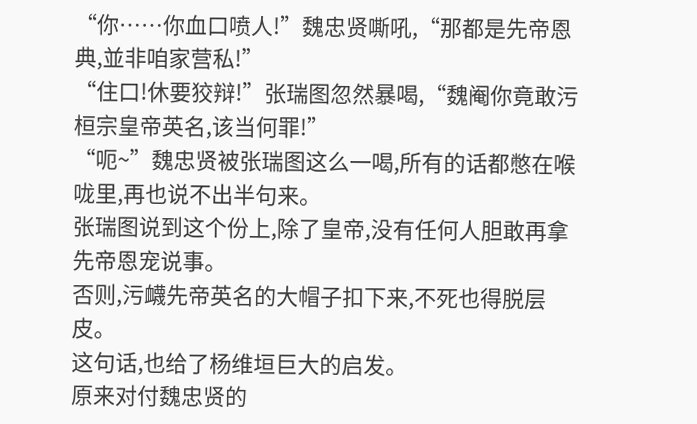“你……你血口喷人!”魏忠贤嘶吼,“那都是先帝恩典,並非咱家营私!”
“住口!休要狡辩!”张瑞图忽然暴喝,“魏阉你竟敢污桓宗皇帝英名,该当何罪!”
“呃~”魏忠贤被张瑞图这么一喝,所有的话都憋在喉咙里,再也说不出半句来。
张瑞图说到这个份上,除了皇帝,没有任何人胆敢再拿先帝恩宠说事。
否则,污衊先帝英名的大帽子扣下来,不死也得脱层皮。
这句话,也给了杨维垣巨大的启发。
原来对付魏忠贤的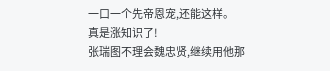一口一个先帝恩宠,还能这样。
真是涨知识了!
张瑞图不理会魏忠贤,继续用他那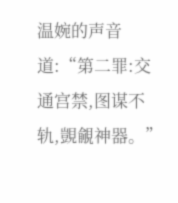温婉的声音道:“第二罪:交通宫禁,图谋不轨,覬覦神器。”